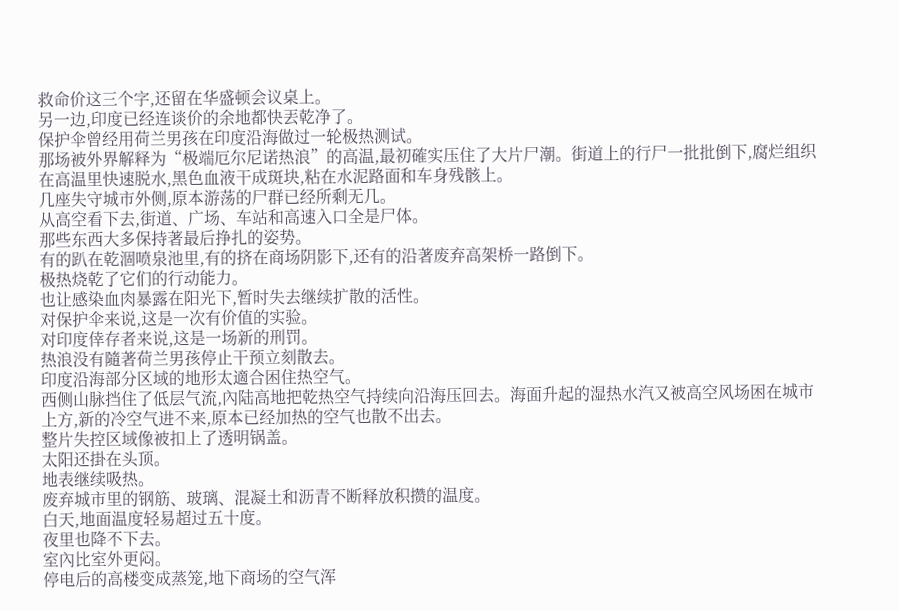救命价这三个字,还留在华盛顿会议桌上。
另一边,印度已经连谈价的余地都快丟乾净了。
保护伞曾经用荷兰男孩在印度沿海做过一轮极热测试。
那场被外界解释为“极端厄尔尼诺热浪”的高温,最初確实压住了大片尸潮。街道上的行尸一批批倒下,腐烂组织在高温里快速脱水,黑色血液干成斑块,粘在水泥路面和车身残骸上。
几座失守城市外侧,原本游荡的尸群已经所剩无几。
从高空看下去,街道、广场、车站和高速入口全是尸体。
那些东西大多保持著最后挣扎的姿势。
有的趴在乾涸喷泉池里,有的挤在商场阴影下,还有的沿著废弃高架桥一路倒下。
极热烧乾了它们的行动能力。
也让感染血肉暴露在阳光下,暂时失去继续扩散的活性。
对保护伞来说,这是一次有价值的实验。
对印度倖存者来说,这是一场新的刑罚。
热浪没有隨著荷兰男孩停止干预立刻散去。
印度沿海部分区域的地形太適合困住热空气。
西侧山脉挡住了低层气流,內陆高地把乾热空气持续向沿海压回去。海面升起的湿热水汽又被高空风场困在城市上方,新的冷空气进不来,原本已经加热的空气也散不出去。
整片失控区域像被扣上了透明锅盖。
太阳还掛在头顶。
地表继续吸热。
废弃城市里的钢筋、玻璃、混凝土和沥青不断释放积攒的温度。
白天,地面温度轻易超过五十度。
夜里也降不下去。
室內比室外更闷。
停电后的高楼变成蒸笼,地下商场的空气浑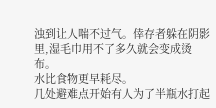浊到让人喘不过气。倖存者躲在阴影里,湿毛巾用不了多久就会变成烫布。
水比食物更早耗尽。
几处避难点开始有人为了半瓶水打起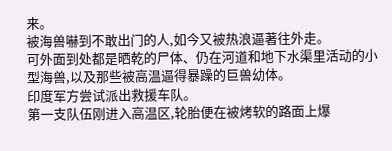来。
被海兽嚇到不敢出门的人,如今又被热浪逼著往外走。
可外面到处都是晒乾的尸体、仍在河道和地下水渠里活动的小型海兽,以及那些被高温逼得暴躁的巨兽幼体。
印度军方尝试派出救援车队。
第一支队伍刚进入高温区,轮胎便在被烤软的路面上爆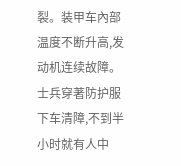裂。装甲车內部温度不断升高,发动机连续故障。
士兵穿著防护服下车清障,不到半小时就有人中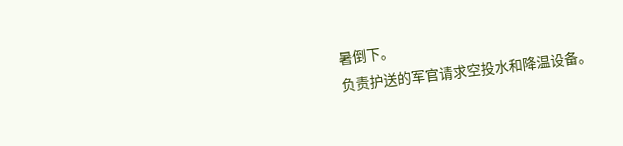暑倒下。
负责护送的军官请求空投水和降温设备。